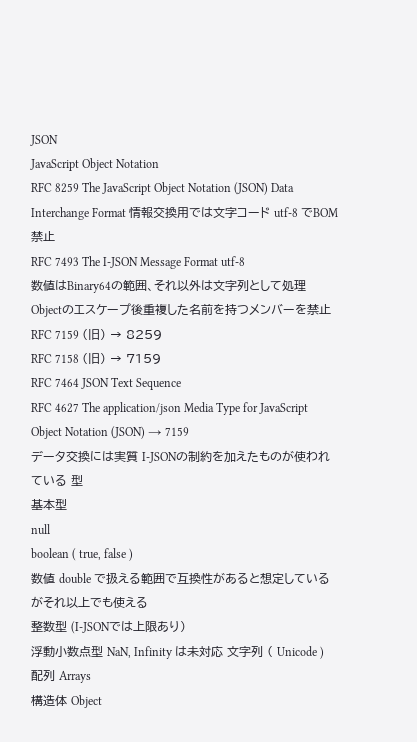JSON
JavaScript Object Notation
RFC 8259 The JavaScript Object Notation (JSON) Data Interchange Format 情報交換用では文字コード utf-8 でBOM禁止
RFC 7493 The I-JSON Message Format utf-8
数値はBinary64の範囲、それ以外は文字列として処理
Objectのエスケープ後重複した名前を持つメンバーを禁止
RFC 7159 (旧) → 8259
RFC 7158 (旧) → 7159
RFC 7464 JSON Text Sequence
RFC 4627 The application/json Media Type for JavaScript Object Notation (JSON) → 7159
データ交換には実質 I-JSONの制約を加えたものが使われている 型
基本型
null
boolean ( true, false )
数値 double で扱える範囲で互換性があると想定しているがそれ以上でも使える
整数型 (I-JSONでは上限あり)
浮動小数点型 NaN, Infinity は未対応 文字列 ( Unicode )
配列 Arrays
構造体 Object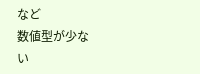など
数値型が少ない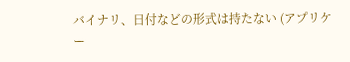バイナリ、日付などの形式は持たない (アプリケー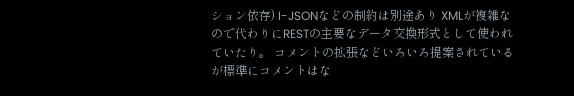ション依存) I-JSONなどの制約は別途あり XMLが複雑なので代わりにRESTの主要なデータ交換形式として使われていたり。 コメントの拡張などいろいろ提案されているが標準にコメントはな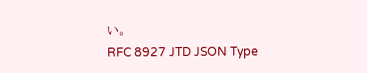い。
RFC 8927 JTD JSON Type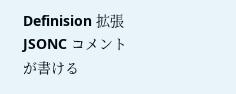Definision 拡張
JSONC コメントが書ける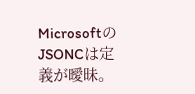MicrosoftのJSONCは定義が曖昧。